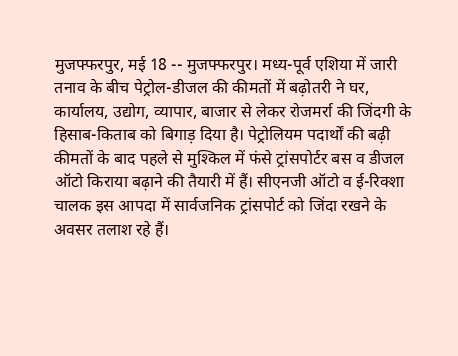मुजफ्फरपुर, मई 18 -- मुजफ्फरपुर। मध्य-पूर्व एशिया में जारी तनाव के बीच पेट्रोल-डीजल की कीमतों में बढ़ोतरी ने घर, कार्यालय, उद्योग, व्यापार, बाजार से लेकर रोजमर्रा की जिंदगी के हिसाब-किताब को बिगाड़ दिया है। पेट्रोलियम पदार्थों की बढ़ी कीमतों के बाद पहले से मुश्किल में फंसे ट्रांसपोर्टर बस व डीजल ऑटो किराया बढ़ाने की तैयारी में हैं। सीएनजी ऑटो व ई-रिक्शा चालक इस आपदा में सार्वजनिक ट्रांसपोर्ट को जिंदा रखने के अवसर तलाश रहे हैं।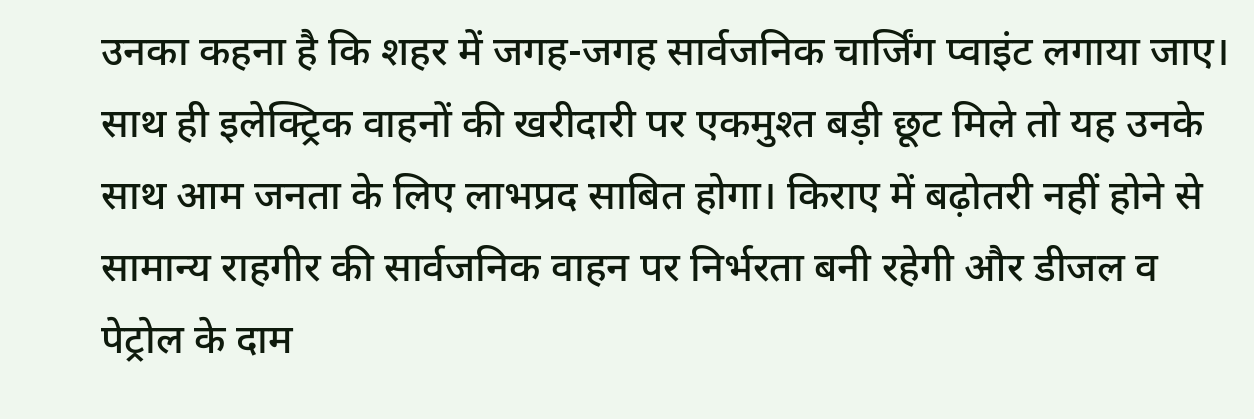उनका कहना है कि शहर में जगह-जगह सार्वजनिक चार्जिंग प्वाइंट लगाया जाए। साथ ही इलेक्ट्रिक वाहनों की खरीदारी पर एकमुश्त बड़ी छूट मिले तो यह उनके साथ आम जनता के लिए लाभप्रद साबित होगा। किराए में बढ़ोतरी नहीं होने से सामान्य राहगीर की सार्वजनिक वाहन पर निर्भरता बनी रहेगी और डीजल व पेट्रोल के दाम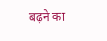बढ़ने का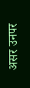असर उनपर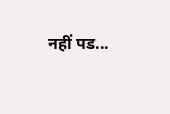नहीं पड...